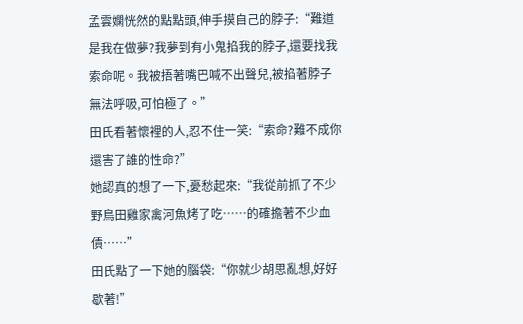孟雲嫻恍然的點點頭,伸手摸自己的脖子:“難道是我在做夢?我夢到有小鬼掐我的脖子,還要找我索命呢。我被捂著嘴巴喊不出聲兒,被掐著脖子無法呼吸,可怕極了。”
田氏看著懷裡的人,忍不住一笑:“索命?難不成你還害了誰的性命?”
她認真的想了一下,憂愁起來:“我從前抓了不少野鳥田雞家禽河魚烤了吃……的確擔著不少血債……”
田氏點了一下她的腦袋:“你就少胡思亂想,好好歇著!”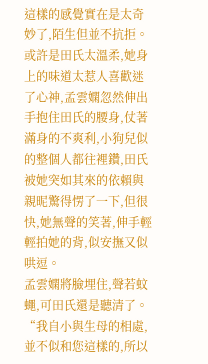這樣的感覺實在是太奇妙了,陌生但並不抗拒。或許是田氏太溫柔,她身上的味道太惹人喜歡迷了心神,孟雲嫻忽然伸出手抱住田氏的腰身,仗著滿身的不爽利,小狗兒似的整個人都往裡鑽,田氏被她突如其來的依賴與親昵驚得愣了一下,但很快,她無聲的笑著,伸手輕輕拍她的背,似安撫又似哄逗。
孟雲嫻將臉埋住,聲若蚊蠅,可田氏還是聽清了。
“我自小與生母的相處,並不似和您這樣的,所以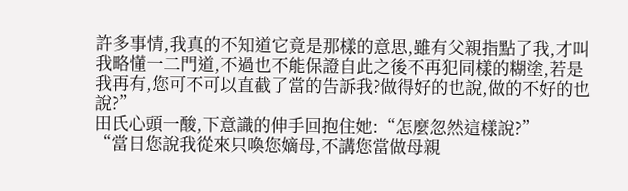許多事情,我真的不知道它竟是那樣的意思,雖有父親指點了我,才叫我略懂一二門道,不過也不能保證自此之後不再犯同樣的糊塗,若是我再有,您可不可以直截了當的告訴我?做得好的也說,做的不好的也說?”
田氏心頭一酸,下意識的伸手回抱住她:“怎麼忽然這樣說?”
“當日您說我從來只喚您嫡母,不講您當做母親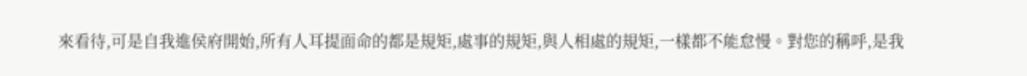來看待,可是自我進侯府開始,所有人耳提面命的都是規矩,處事的規矩,與人相處的規矩,一樣都不能怠慢。對您的稱呼,是我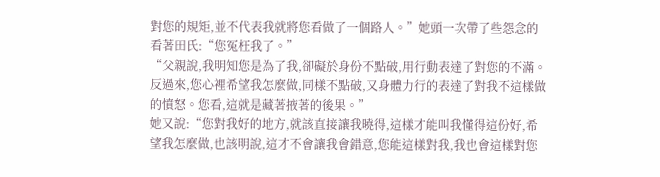對您的規矩,並不代表我就將您看做了一個路人。”她頭一次帶了些怨念的看著田氏:“您冤枉我了。”
“父親說,我明知您是為了我,卻礙於身份不點破,用行動表達了對您的不滿。反過來,您心裡希望我怎麼做,同樣不點破,又身體力行的表達了對我不這樣做的憤怒。您看,這就是藏著掖著的後果。”
她又說:“您對我好的地方,就該直接讓我曉得,這樣才能叫我懂得這份好,希望我怎麼做,也該明說,這才不會讓我會錯意,您能這樣對我,我也會這樣對您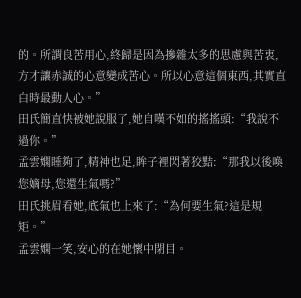的。所謂良苦用心,終歸是因為摻雜太多的思慮與苦衷,方才讓赤誠的心意變成苦心。所以心意這個東西,其實直白時最動人心。”
田氏簡直快被她說服了,她自嘆不如的搖搖頭:“我說不過你。”
孟雲嫻睡夠了,精神也足,眸子裡閃著狡黠:“那我以後喚您嫡母,您還生氣嗎?”
田氏挑眉看她,底氣也上來了:“為何要生氣?這是規矩。”
孟雲嫻一笑,安心的在她懷中閉目。